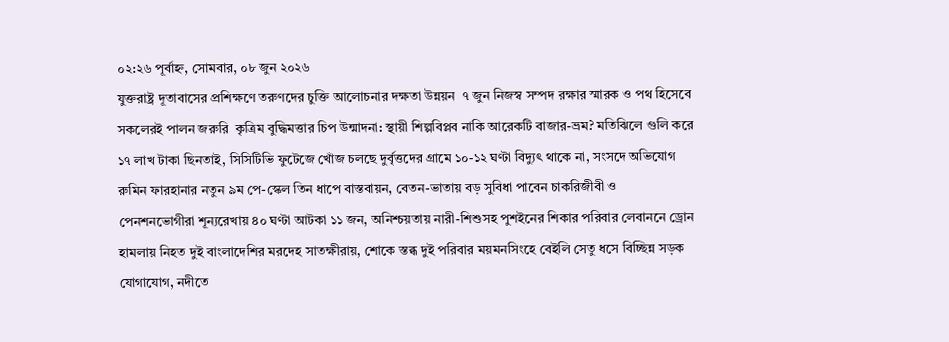০২:২৬ পূর্বাহ্ন, সোমবার, ০৮ জুন ২০২৬
যুক্তরাষ্ট্র দূতাবাসের প্রশিক্ষণে তরুণদের চুক্তি আলোচনার দক্ষতা উন্নয়ন  ৭ জুন নিজস্ব সম্পদ রক্ষার স্মারক ও পথ হিসেবে সকলেরই পালন জরুরি  কৃত্রিম বুদ্ধিমত্তার চিপ উন্মাদনা: স্থায়ী শিল্পবিপ্লব নাকি আরেকটি বাজার-ভ্রম? মতিঝিলে গুলি করে ১৭ লাখ টাকা ছিনতাই, সিসিটিভি ফুটেজে খোঁজ চলছে দুর্বৃত্তদের গ্রামে ১০-১২ ঘণ্টা বিদ্যুৎ থাকে না, সংসদে অভিযোগ রুমিন ফারহানার নতুন ৯ম পে-স্কেল তিন ধাপে বাস্তবায়ন, বেতন-ভাতায় বড় সুবিধা পাবেন চাকরিজীবী ও পেনশনভোগীরা শূন্যরেখায় ৪০ ঘণ্টা আটকা ১১ জন, অনিশ্চয়তায় নারী-শিশুসহ পুশইনের শিকার পরিবার লেবাননে ড্রোন হামলায় নিহত দুই বাংলাদেশির মরদেহ সাতক্ষীরায়, শোকে স্তব্ধ দুই পরিবার ময়মনসিংহে বেইলি সেতু ধসে বিচ্ছিন্ন সড়ক যোগাযোগ, নদীতে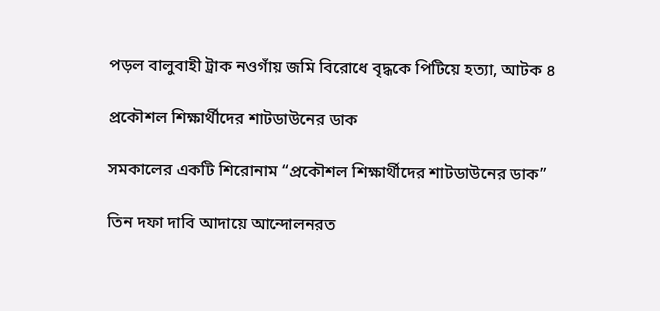পড়ল বালুবাহী ট্রাক নওগাঁয় জমি বিরোধে বৃদ্ধকে পিটিয়ে হত্যা, আটক ৪

প্রকৌশল শিক্ষার্থীদের শাটডাউনের ডাক

সমকালের একটি শিরোনাম “প্রকৌশল শিক্ষার্থীদের শাটডাউনের ডাক”

তিন দফা দাবি আদায়ে আন্দোলনরত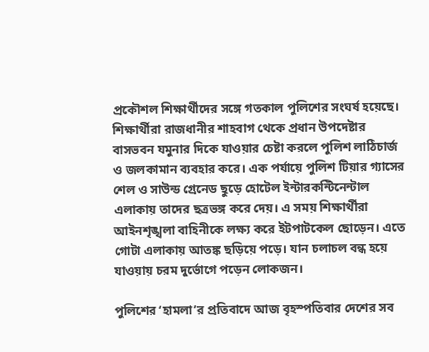প্রকৌশল শিক্ষার্থীদের সঙ্গে গতকাল পুলিশের সংঘর্ষ হয়েছে। শিক্ষার্থীরা রাজধানীর শাহবাগ থেকে প্রধান উপদেষ্টার বাসভবন যমুনার দিকে যাওয়ার চেষ্টা করলে পুলিশ লাঠিচার্জ ও জলকামান ব্যবহার করে। এক পর্যায়ে পুলিশ টিয়ার গ্যাসের শেল ও সাউন্ড গ্রেনেড ছুড়ে হোটেল ইন্টারকন্টিনেন্টাল এলাকায় তাদের ছত্রভঙ্গ করে দেয়। এ সময় শিক্ষার্থীরা আইনশৃঙ্খলা বাহিনীকে লক্ষ্য করে ইটপাটকেল ছোড়েন। এতে গোটা এলাকায় আতঙ্ক ছড়িয়ে পড়ে। যান চলাচল বন্ধ হয়ে যাওয়ায় চরম দুর্ভোগে পড়েন লোকজন।

পুলিশের ‘হামলা’র প্রতিবাদে আজ বৃহস্পতিবার দেশের সব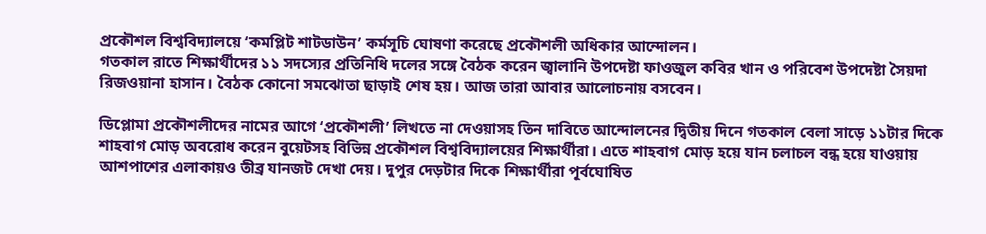প্রকৌশল বিশ্ববিদ্যালয়ে ‘কমপ্লিট শাটডাউন’ কর্মসূচি ঘোষণা করেছে প্রকৌশলী অধিকার আন্দোলন।
গতকাল রাতে শিক্ষার্থীদের ১১ সদস্যের প্রতিনিধি দলের সঙ্গে বৈঠক করেন জ্বালানি উপদেষ্টা ফাওজুল কবির খান ও পরিবেশ উপদেষ্টা সৈয়দা রিজওয়ানা হাসান। বৈঠক কোনো সমঝোতা ছাড়াই শেষ হয়। আজ তারা আবার আলোচনায় বসবেন।

ডিপ্লোমা প্রকৌশলীদের নামের আগে ‘প্রকৌশলী’ লিখতে না দেওয়াসহ তিন দাবিতে আন্দোলনের দ্বিতীয় দিনে গতকাল বেলা সাড়ে ১১টার দিকে শাহবাগ মোড় অবরোধ করেন বুয়েটসহ বিভিন্ন প্রকৌশল বিশ্ববিদ্যালয়ের শিক্ষার্থীরা। এতে শাহবাগ মোড় হয়ে যান চলাচল বন্ধ হয়ে যাওয়ায় আশপাশের এলাকায়ও তীব্র যানজট দেখা দেয়। দুপুর দেড়টার দিকে শিক্ষার্থীরা পূর্বঘোষিত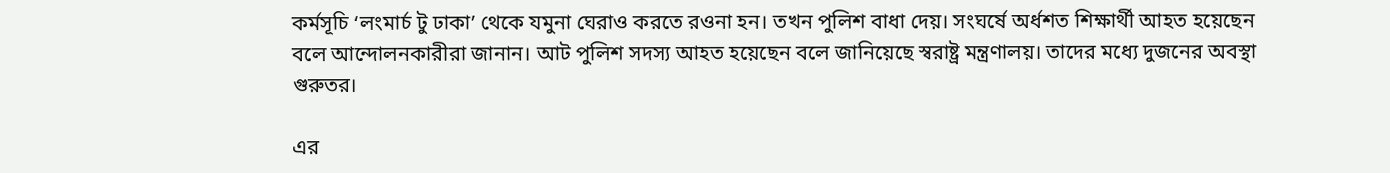কর্মসূচি ‘লংমার্চ টু ঢাকা’ থেকে যমুনা ঘেরাও করতে রওনা হন। তখন পুলিশ বাধা দেয়। সংঘর্ষে অর্ধশত শিক্ষার্থী আহত হয়েছেন বলে আন্দোলনকারীরা জানান। আট পুলিশ সদস্য আহত হয়েছেন বলে জানিয়েছে স্বরাষ্ট্র মন্ত্রণালয়। তাদের মধ্যে দুজনের অবস্থা গুরুতর।

এর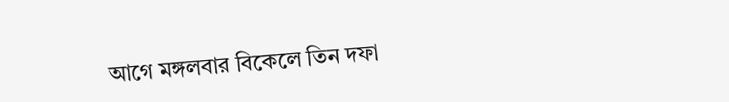আগে মঙ্গলবার বিকেলে তিন দফা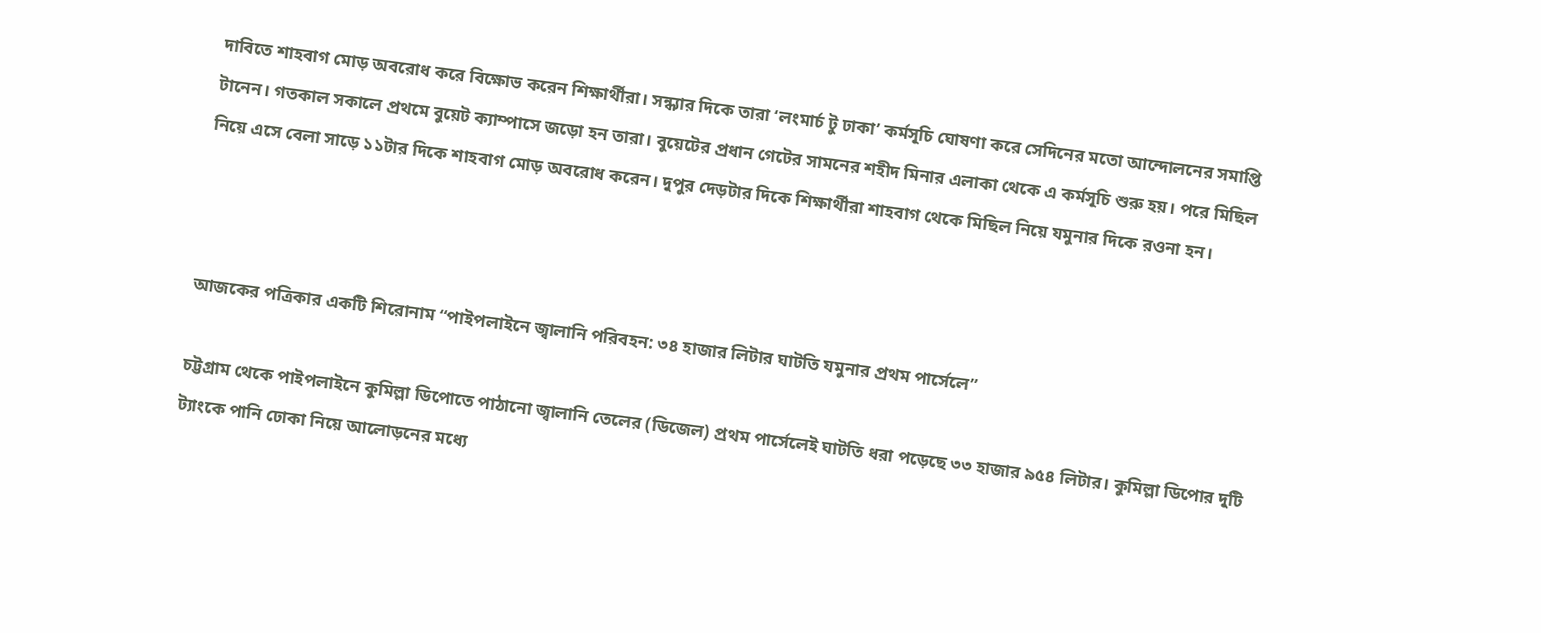দাবিতে শাহবাগ মোড় অবরোধ করে বিক্ষোভ করেন শিক্ষার্থীরা। সন্ধ্যার দিকে তারা ‘লংমার্চ টু ঢাকা’ কর্মসূচি ঘোষণা করে সেদিনের মতো আন্দোলনের সমাপ্তি টানেন। গতকাল সকালে প্রথমে বুয়েট ক্যাম্পাসে জড়ো হন তারা। বুয়েটের প্রধান গেটের সামনের শহীদ মিনার এলাকা থেকে এ কর্মসূচি শুরু হয়। পরে মিছিল নিয়ে এসে বেলা সাড়ে ১১টার দিকে শাহবাগ মোড় অবরোধ করেন। দুপুর দেড়টার দিকে শিক্ষার্থীরা শাহবাগ থেকে মিছিল নিয়ে যমুনার দিকে রওনা হন।



আজকের পত্রিকার একটি শিরোনাম “পাইপলাইনে জ্বালানি পরিবহন: ৩৪ হাজার লিটার ঘাটতি যমুনার প্রথম পার্সেলে”

চট্টগ্রাম থেকে পাইপলাইনে কুমিল্লা ডিপোতে পাঠানো জ্বালানি তেলের (ডিজেল) প্রথম পার্সেলেই ঘাটতি ধরা পড়েছে ৩৩ হাজার ৯৫৪ লিটার। কুমিল্লা ডিপোর দুটি ট্যাংকে পানি ঢোকা নিয়ে আলোড়নের মধ্যে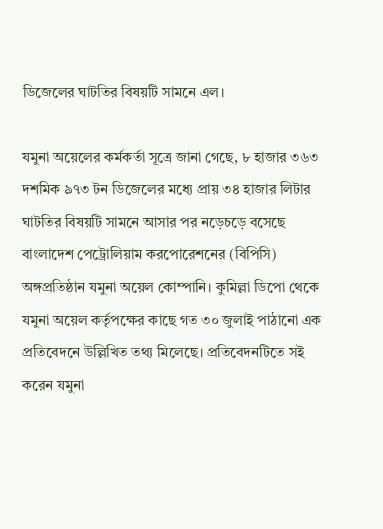ডিজেলের ঘাটতির বিষয়টি সামনে এল।

যমুনা অয়েলের কর্মকর্তা সূত্রে জানা গেছে, ৮ হাজার ৩৬৩ দশমিক ৯৭৩ টন ডিজেলের মধ্যে প্রায় ৩৪ হাজার লিটার ঘাটতির বিষয়টি সামনে আসার পর নড়েচড়ে বসেছে বাংলাদেশ পেট্রোলিয়াম করপোরেশনের (বিপিসি) অঙ্গপ্রতিষ্ঠান যমুনা অয়েল কোম্পানি। কুমিল্লা ডিপো থেকে যমুনা অয়েল কর্তৃপক্ষের কাছে গত ৩০ জুলাই পাঠানো এক প্রতিবেদনে উল্লিখিত তথ্য মিলেছে। প্রতিবেদনটিতে সই করেন যমুনা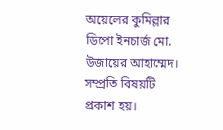অয়েলের কুমিল্লার ডিপো ইনচার্জ মো. উজায়ের আহাম্মেদ। সম্প্রতি বিষয়টি প্রকাশ হয়।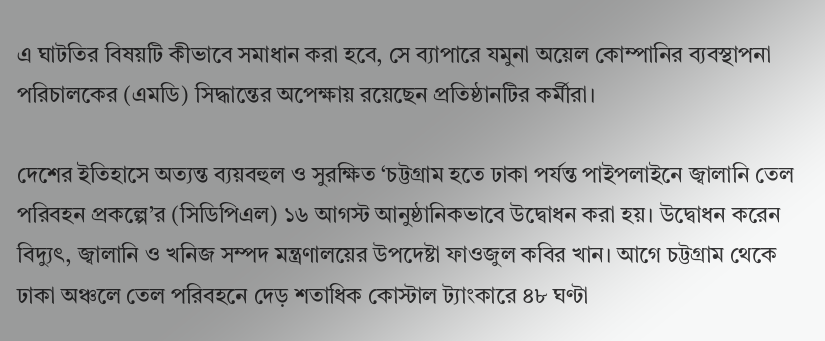এ ঘাটতির বিষয়টি কীভাবে সমাধান করা হবে, সে ব্যাপারে যমুনা অয়েল কোম্পানির ব্যবস্থাপনা পরিচালকের (এমডি) সিদ্ধান্তের অপেক্ষায় রয়েছেন প্রতিষ্ঠানটির কর্মীরা।

দেশের ইতিহাসে অত্যন্ত ব্যয়বহুল ও সুরক্ষিত ‘চট্টগ্রাম হতে ঢাকা পর্যন্ত পাইপলাইনে জ্বালানি তেল পরিবহন প্রকল্পে’র (সিডিপিএল) ১৬ আগস্ট আনুষ্ঠানিকভাবে উদ্বোধন করা হয়। উদ্বোধন করেন বিদ্যুৎ, জ্বালানি ও খনিজ সম্পদ মন্ত্রণালয়ের উপদেষ্টা ফাওজুল কবির খান। আগে চট্টগ্রাম থেকে ঢাকা অঞ্চলে তেল পরিবহনে দেড় শতাধিক কোস্টাল ট্যাংকারে ৪৮ ঘণ্টা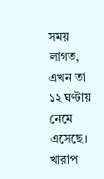সময় লাগত, এখন তা ১২ ঘণ্টায় নেমে এসেছে। খারাপ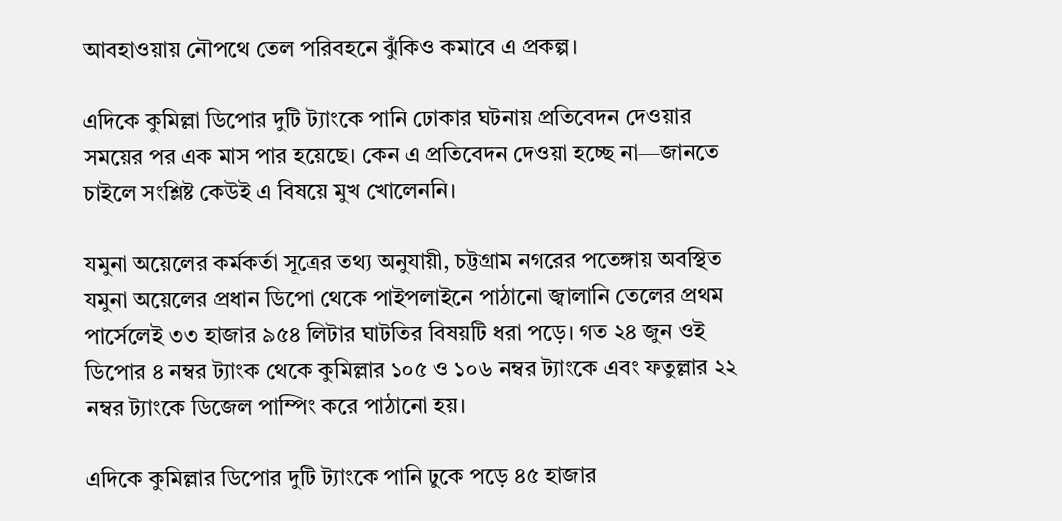আবহাওয়ায় নৌপথে তেল পরিবহনে ঝুঁকিও কমাবে এ প্রকল্প।

এদিকে কুমিল্লা ডিপোর দুটি ট্যাংকে পানি ঢোকার ঘটনায় প্রতিবেদন দেওয়ার সময়ের পর এক মাস পার হয়েছে। কেন এ প্রতিবেদন দেওয়া হচ্ছে না—জানতে চাইলে সংশ্লিষ্ট কেউই এ বিষয়ে মুখ খোলেননি।

যমুনা অয়েলের কর্মকর্তা সূত্রের তথ্য অনুযায়ী, চট্টগ্রাম নগরের পতেঙ্গায় অবস্থিত যমুনা অয়েলের প্রধান ডিপো থেকে পাইপলাইনে পাঠানো জ্বালানি তেলের প্রথম পার্সেলেই ৩৩ হাজার ৯৫৪ লিটার ঘাটতির বিষয়টি ধরা পড়ে। গত ২৪ জুন ওই ডিপোর ৪ নম্বর ট্যাংক থেকে কুমিল্লার ১০৫ ও ১০৬ নম্বর ট্যাংকে এবং ফতুল্লার ২২ নম্বর ট্যাংকে ডিজেল পাম্পিং করে পাঠানো হয়।

এদিকে কুমিল্লার ডিপোর দুটি ট্যাংকে পানি ঢুকে পড়ে ৪৫ হাজার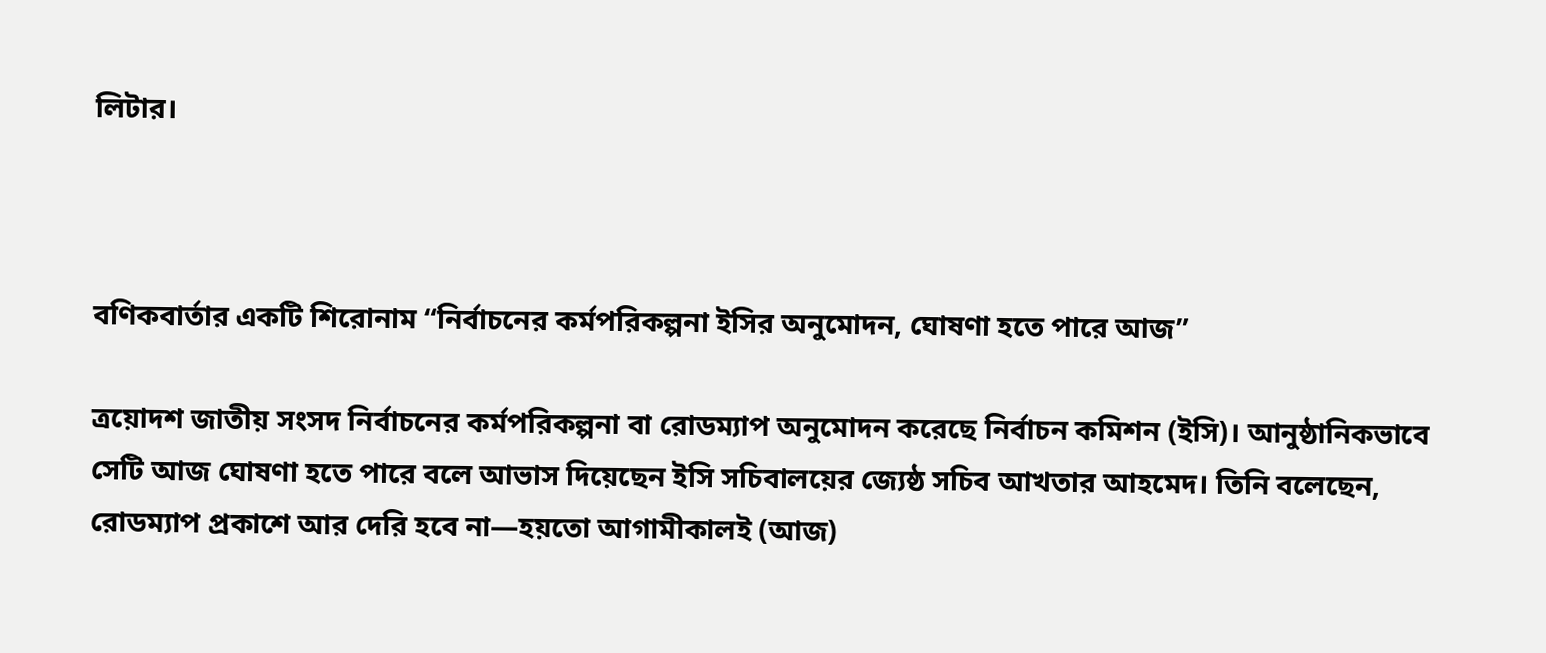লিটার।



বণিকবার্তার একটি শিরোনাম “নির্বাচনের কর্মপরিকল্পনা ইসির অনুমোদন, ঘোষণা হতে পারে আজ”

ত্রয়োদশ জাতীয় সংসদ নির্বাচনের কর্মপরিকল্পনা বা রোডম্যাপ অনুমোদন করেছে নির্বাচন কমিশন (ইসি)। আনুষ্ঠানিকভাবে সেটি আজ ঘোষণা হতে পারে বলে আভাস দিয়েছেন ইসি সচিবালয়ের জ্যেষ্ঠ সচিব আখতার আহমেদ। তিনি বলেছেন, রোডম্যাপ প্রকাশে আর দেরি হবে না—হয়তো আগামীকালই (আজ)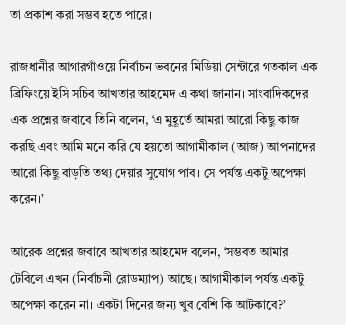তা প্রকাশ করা সম্ভব হতে পারে।

রাজধানীর আগারগাঁওয়ে নির্বাচন ভবনের মিডিয়া সেন্টারে গতকাল এক ব্রিফিংয়ে ইসি সচিব আখতার আহমেদ এ কথা জানান। সাংবাদিকদের এক প্রশ্নের জবাবে তিনি বলেন, ‘এ মুহূর্তে আমরা আরো কিছু কাজ করছি এবং আমি মনে করি যে হয়তো আগামীকাল (আজ) আপনাদের আরো কিছু বাড়তি তথ্য দেয়ার সুযোগ পাব। সে পর্যন্ত একটু অপেক্ষা করেন।’

আরেক প্রশ্নের জবাবে আখতার আহমেদ বলেন, ‘সম্ভবত আমার টেবিলে এখন (নির্বাচনী রোডম্যাপ) আছে। আগামীকাল পর্যন্ত একটু অপেক্ষা করেন না। একটা দিনের জন্য খুব বেশি কি আটকাবে?’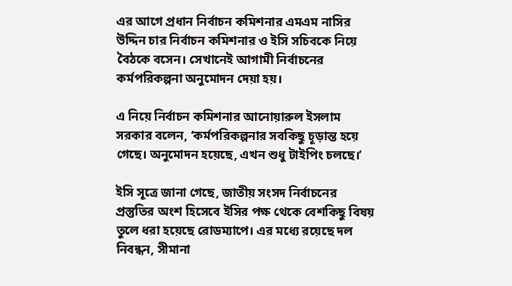এর আগে প্রধান নির্বাচন কমিশনার এমএম নাসির উদ্দিন চার নির্বাচন কমিশনার ও ইসি সচিবকে নিয়ে বৈঠকে বসেন। সেখানেই আগামী নির্বাচনের কর্মপরিকল্পনা অনুমোদন দেয়া হয়।

এ নিয়ে নির্বাচন কমিশনার আনোয়ারুল ইসলাম সরকার বলেন, ‘কর্মপরিকল্পনার সবকিছু চূড়ান্ত হয়ে গেছে। অনুমোদন হয়েছে, এখন শুধু টাইপিং চলছে।’

ইসি সূত্রে জানা গেছে, জাতীয় সংসদ নির্বাচনের প্রস্তুতির অংশ হিসেবে ইসির পক্ষ থেকে বেশকিছু বিষয় তুলে ধরা হয়েছে রোডম্যাপে। এর মধ্যে রয়েছে দল নিবন্ধন, সীমানা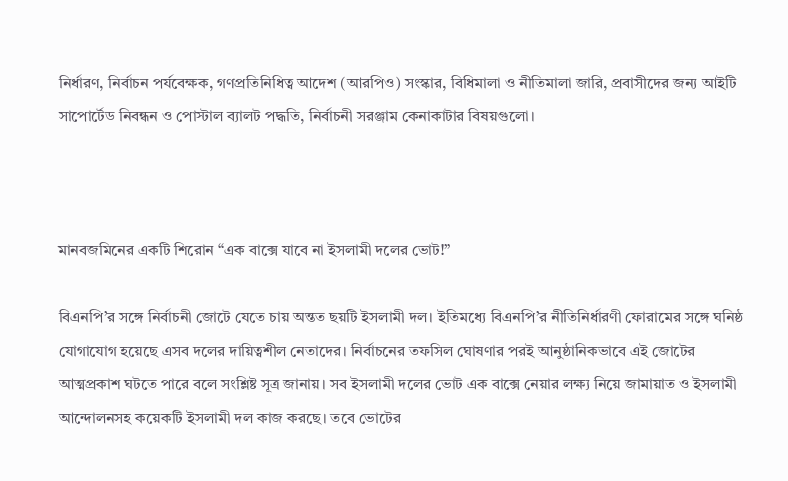নির্ধারণ, নির্বাচন পর্যবেক্ষক, গণপ্রতিনিধিত্ব আদেশ (আরপিও) সংস্কার, বিধিমালা ও নীতিমালা জারি, প্রবাসীদের জন্য আইটি সাপোর্টেড নিবন্ধন ও পোস্টাল ব্যালট পদ্ধতি, নির্বাচনী সরঞ্জাম কেনাকাটার বিষয়গুলো।



মানবজমিনের একটি শিরোন “এক বাক্সে যাবে না ইসলামী দলের ভোট!”

বিএনপি’র সঙ্গে নির্বাচনী জোটে যেতে চায় অন্তত ছয়টি ইসলামী দল। ইতিমধ্যে বিএনপি’র নীতিনির্ধারণী ফোরামের সঙ্গে ঘনিষ্ঠ যোগাযোগ হয়েছে এসব দলের দায়িত্বশীল নেতাদের। নির্বাচনের তফসিল ঘোষণার পরই আনুষ্ঠানিকভাবে এই জোটের আত্মপ্রকাশ ঘটতে পারে বলে সংশ্লিষ্ট সূত্র জানায়। সব ইসলামী দলের ভোট এক বাক্সে নেয়ার লক্ষ্য নিয়ে জামায়াত ও ইসলামী আন্দোলনসহ কয়েকটি ইসলামী দল কাজ করছে। তবে ভোটের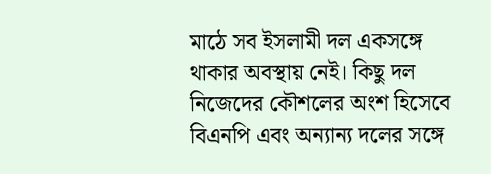মাঠে সব ইসলামী দল একসঙ্গে থাকার অবস্থায় নেই। কিছু দল নিজেদের কৌশলের অংশ হিসেবে বিএনপি এবং অন্যান্য দলের সঙ্গে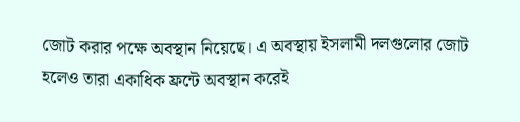জোট করার পক্ষে অবস্থান নিয়েছে। এ অবস্থায় ইসলামী দলগুলোর জোট হলেও তারা একাধিক ফ্রন্টে অবস্থান করেই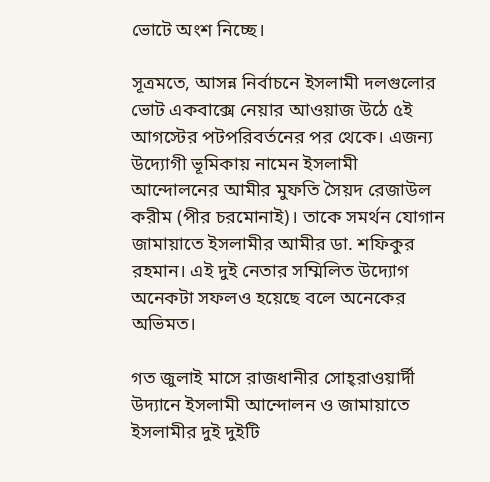ভোটে অংশ নিচ্ছে।

সূত্রমতে, আসন্ন নির্বাচনে ইসলামী দলগুলোর ভোট একবাক্সে নেয়ার আওয়াজ উঠে ৫ই আগস্টের পটপরিবর্তনের পর থেকে। এজন্য উদ্যোগী ভূমিকায় নামেন ইসলামী আন্দোলনের আমীর মুফতি সৈয়দ রেজাউল করীম (পীর চরমোনাই)। তাকে সমর্থন যোগান জামায়াতে ইসলামীর আমীর ডা. শফিকুর রহমান। এই দুই নেতার সম্মিলিত উদ্যোগ অনেকটা সফলও হয়েছে বলে অনেকের অভিমত।

গত জুলাই মাসে রাজধানীর সোহ্‌রাওয়ার্দী উদ্যানে ইসলামী আন্দোলন ও জামায়াতে ইসলামীর দুই দুইটি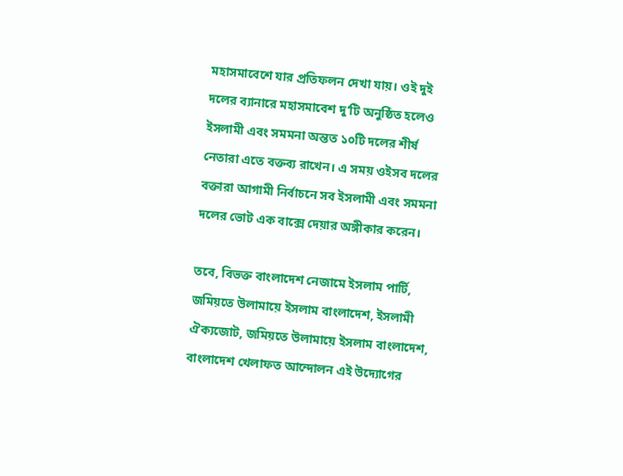মহাসমাবেশে যার প্রতিফলন দেখা যায়। ওই দুই দলের ব্যানারে মহাসমাবেশ দু’টি অনুষ্ঠিত হলেও ইসলামী এবং সমমনা অন্তত ১০টি দলের শীর্ষ নেতারা এতে বক্তব্য রাখেন। এ সময় ওইসব দলের বক্তারা আগামী নির্বাচনে সব ইসলামী এবং সমমনা দলের ভোট এক বাক্সে দেয়ার অঙ্গীকার করেন।

তবে, বিভক্ত বাংলাদেশ নেজামে ইসলাম পার্টি, জমিয়তে উলামায়ে ইসলাম বাংলাদেশ, ইসলামী ঐক্যজোট, জমিয়তে উলামায়ে ইসলাম বাংলাদেশ, বাংলাদেশ খেলাফত আন্দোলন এই উদ্যোগের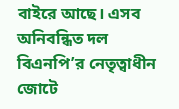বাইরে আছে। এসব অনিবন্ধিত দল বিএনপি’র নেতৃত্বাধীন জোটে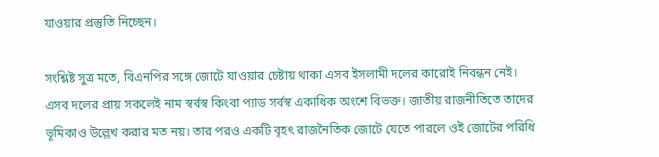যাওয়ার প্রস্তুতি নিচ্ছেন।

সংশ্লিষ্ট সুত্র মতে, বিএনপির সঙ্গে জোটে যাওয়ার চেষ্টায় থাকা এসব ইসলামী দলের কারোই নিবন্ধন নেই। এসব দলের প্রায় সকলেই নাম স্বর্বস্ব কিংবা প্যাড সর্বস্ব একাধিক অংশে বিভক্ত। জাতীয় রাজনীতিতে তাদের ভূমিকাও উল্লেখ করার মত নয়। তার পরও একটি বৃহৎ রাজনৈতিক জোটে যেতে পারলে ওই জোটের পরিধি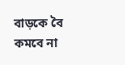বাড়কে বৈ কমবে না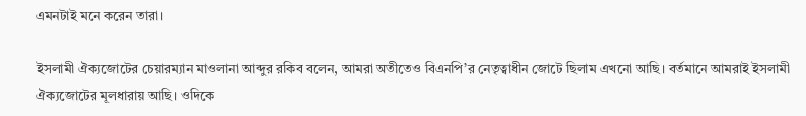এমনটাই মনে করেন তারা।

ইসলামী ঐক্যজোটের চেয়ারম্যান মাওলানা আব্দুর রকিব বলেন, আমরা অতীতেও বিএনপি’র নেতৃত্বাধীন জোটে ছিলাম এখনো আছি। বর্তমানে আমরাই ইসলামী ঐক্যজোটের মূলধারায় আছি। ওদিকে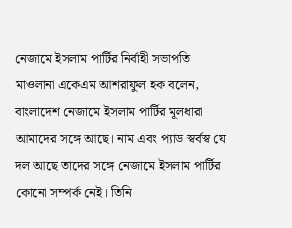নেজামে ইসলাম পার্টির নির্বাহী সভাপতি মাওলানা একেএম আশরাফুল হক বলেন, বাংলাদেশ নেজামে ইসলাম পার্টির মূলধারা আমাদের সঙ্গে আছে। নাম এবং প্যাড স্বর্বস্ব যে দল আছে তাদের সঙ্গে নেজামে ইসলাম পার্টির কোনো সম্পর্ক নেই। তিনি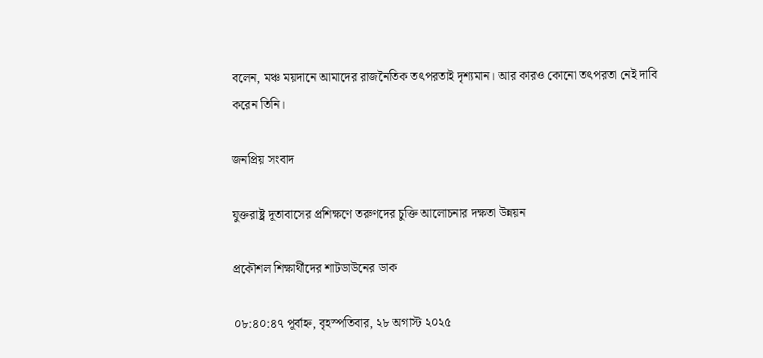বলেন, মঞ্চ ময়দানে আমাদের রাজনৈতিক তৎপরতাই দৃশ্যমান। আর কারও কোনো তৎপরতা নেই দাবি করেন তিনি।

জনপ্রিয় সংবাদ

যুক্তরাষ্ট্র দূতাবাসের প্রশিক্ষণে তরুণদের চুক্তি আলোচনার দক্ষতা উন্নয়ন

প্রকৌশল শিক্ষার্থীদের শাটডাউনের ডাক

০৮:৪০:৪৭ পূর্বাহ্ন, বৃহস্পতিবার, ২৮ অগাস্ট ২০২৫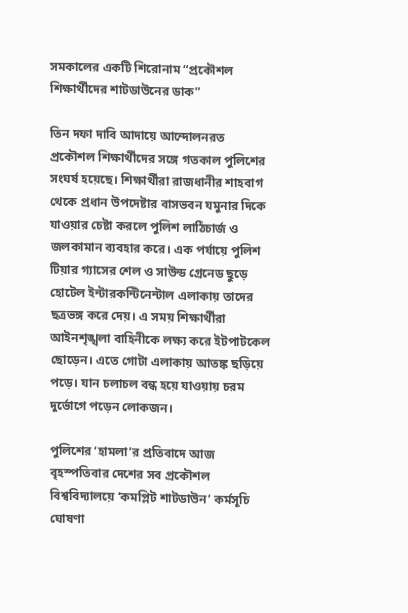সমকালের একটি শিরোনাম “প্রকৌশল শিক্ষার্থীদের শাটডাউনের ডাক”

তিন দফা দাবি আদায়ে আন্দোলনরত প্রকৌশল শিক্ষার্থীদের সঙ্গে গতকাল পুলিশের সংঘর্ষ হয়েছে। শিক্ষার্থীরা রাজধানীর শাহবাগ থেকে প্রধান উপদেষ্টার বাসভবন যমুনার দিকে যাওয়ার চেষ্টা করলে পুলিশ লাঠিচার্জ ও জলকামান ব্যবহার করে। এক পর্যায়ে পুলিশ টিয়ার গ্যাসের শেল ও সাউন্ড গ্রেনেড ছুড়ে হোটেল ইন্টারকন্টিনেন্টাল এলাকায় তাদের ছত্রভঙ্গ করে দেয়। এ সময় শিক্ষার্থীরা আইনশৃঙ্খলা বাহিনীকে লক্ষ্য করে ইটপাটকেল ছোড়েন। এতে গোটা এলাকায় আতঙ্ক ছড়িয়ে পড়ে। যান চলাচল বন্ধ হয়ে যাওয়ায় চরম দুর্ভোগে পড়েন লোকজন।

পুলিশের ‘হামলা’র প্রতিবাদে আজ বৃহস্পতিবার দেশের সব প্রকৌশল বিশ্ববিদ্যালয়ে ‘কমপ্লিট শাটডাউন’ কর্মসূচি ঘোষণা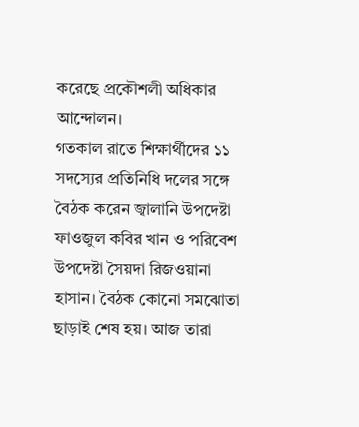করেছে প্রকৌশলী অধিকার আন্দোলন।
গতকাল রাতে শিক্ষার্থীদের ১১ সদস্যের প্রতিনিধি দলের সঙ্গে বৈঠক করেন জ্বালানি উপদেষ্টা ফাওজুল কবির খান ও পরিবেশ উপদেষ্টা সৈয়দা রিজওয়ানা হাসান। বৈঠক কোনো সমঝোতা ছাড়াই শেষ হয়। আজ তারা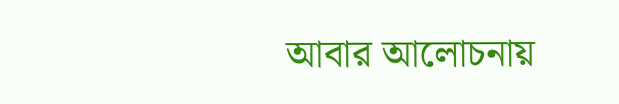আবার আলোচনায়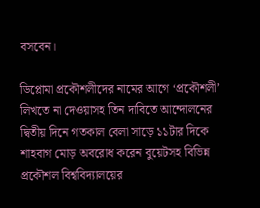বসবেন।

ডিপ্লোমা প্রকৌশলীদের নামের আগে ‘প্রকৌশলী’ লিখতে না দেওয়াসহ তিন দাবিতে আন্দোলনের দ্বিতীয় দিনে গতকাল বেলা সাড়ে ১১টার দিকে শাহবাগ মোড় অবরোধ করেন বুয়েটসহ বিভিন্ন প্রকৌশল বিশ্ববিদ্যালয়ের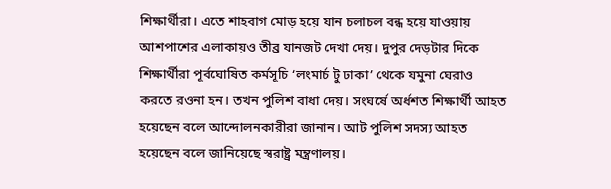শিক্ষার্থীরা। এতে শাহবাগ মোড় হয়ে যান চলাচল বন্ধ হয়ে যাওয়ায় আশপাশের এলাকায়ও তীব্র যানজট দেখা দেয়। দুপুর দেড়টার দিকে শিক্ষার্থীরা পূর্বঘোষিত কর্মসূচি ‘লংমার্চ টু ঢাকা’ থেকে যমুনা ঘেরাও করতে রওনা হন। তখন পুলিশ বাধা দেয়। সংঘর্ষে অর্ধশত শিক্ষার্থী আহত হয়েছেন বলে আন্দোলনকারীরা জানান। আট পুলিশ সদস্য আহত হয়েছেন বলে জানিয়েছে স্বরাষ্ট্র মন্ত্রণালয়।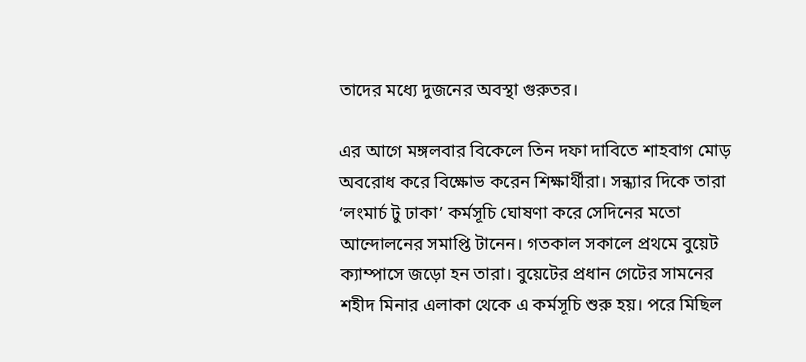তাদের মধ্যে দুজনের অবস্থা গুরুতর।

এর আগে মঙ্গলবার বিকেলে তিন দফা দাবিতে শাহবাগ মোড় অবরোধ করে বিক্ষোভ করেন শিক্ষার্থীরা। সন্ধ্যার দিকে তারা ‘লংমার্চ টু ঢাকা’ কর্মসূচি ঘোষণা করে সেদিনের মতো আন্দোলনের সমাপ্তি টানেন। গতকাল সকালে প্রথমে বুয়েট ক্যাম্পাসে জড়ো হন তারা। বুয়েটের প্রধান গেটের সামনের শহীদ মিনার এলাকা থেকে এ কর্মসূচি শুরু হয়। পরে মিছিল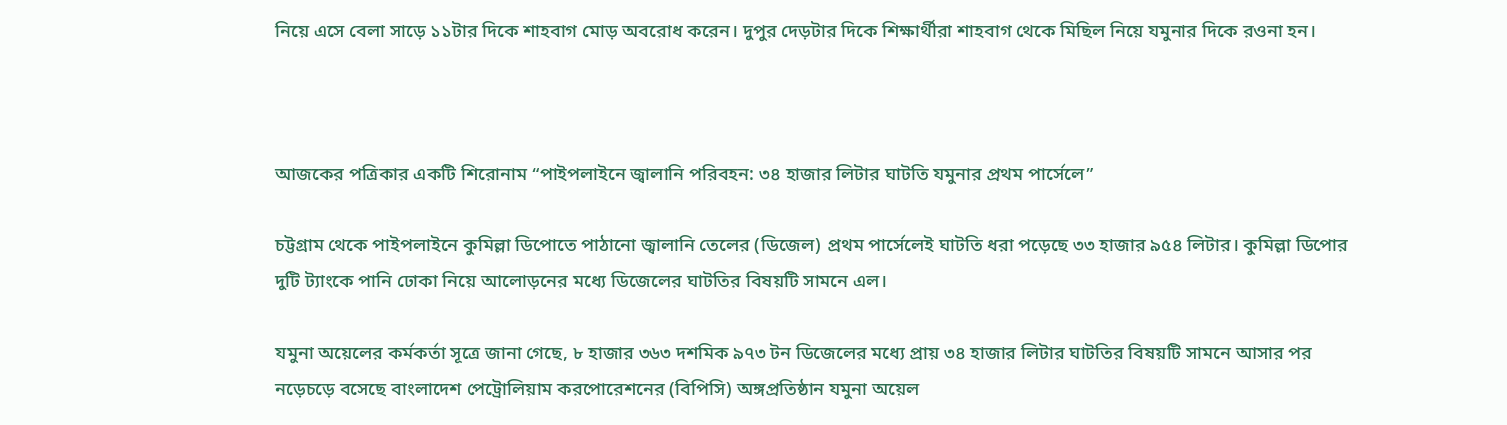নিয়ে এসে বেলা সাড়ে ১১টার দিকে শাহবাগ মোড় অবরোধ করেন। দুপুর দেড়টার দিকে শিক্ষার্থীরা শাহবাগ থেকে মিছিল নিয়ে যমুনার দিকে রওনা হন।



আজকের পত্রিকার একটি শিরোনাম “পাইপলাইনে জ্বালানি পরিবহন: ৩৪ হাজার লিটার ঘাটতি যমুনার প্রথম পার্সেলে”

চট্টগ্রাম থেকে পাইপলাইনে কুমিল্লা ডিপোতে পাঠানো জ্বালানি তেলের (ডিজেল) প্রথম পার্সেলেই ঘাটতি ধরা পড়েছে ৩৩ হাজার ৯৫৪ লিটার। কুমিল্লা ডিপোর দুটি ট্যাংকে পানি ঢোকা নিয়ে আলোড়নের মধ্যে ডিজেলের ঘাটতির বিষয়টি সামনে এল।

যমুনা অয়েলের কর্মকর্তা সূত্রে জানা গেছে, ৮ হাজার ৩৬৩ দশমিক ৯৭৩ টন ডিজেলের মধ্যে প্রায় ৩৪ হাজার লিটার ঘাটতির বিষয়টি সামনে আসার পর নড়েচড়ে বসেছে বাংলাদেশ পেট্রোলিয়াম করপোরেশনের (বিপিসি) অঙ্গপ্রতিষ্ঠান যমুনা অয়েল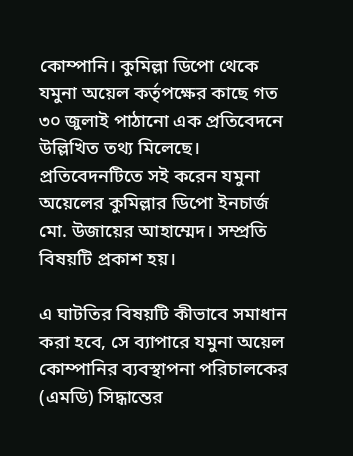কোম্পানি। কুমিল্লা ডিপো থেকে যমুনা অয়েল কর্তৃপক্ষের কাছে গত ৩০ জুলাই পাঠানো এক প্রতিবেদনে উল্লিখিত তথ্য মিলেছে। প্রতিবেদনটিতে সই করেন যমুনা অয়েলের কুমিল্লার ডিপো ইনচার্জ মো. উজায়ের আহাম্মেদ। সম্প্রতি বিষয়টি প্রকাশ হয়।

এ ঘাটতির বিষয়টি কীভাবে সমাধান করা হবে, সে ব্যাপারে যমুনা অয়েল কোম্পানির ব্যবস্থাপনা পরিচালকের (এমডি) সিদ্ধান্তের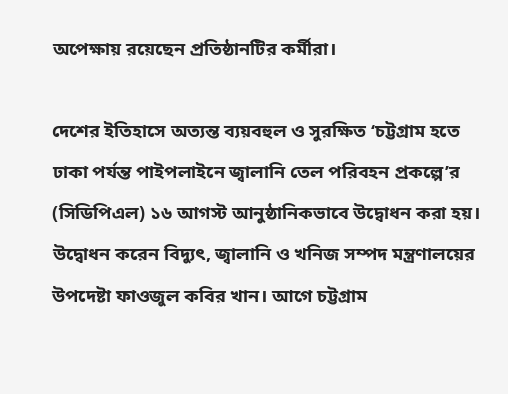অপেক্ষায় রয়েছেন প্রতিষ্ঠানটির কর্মীরা।

দেশের ইতিহাসে অত্যন্ত ব্যয়বহুল ও সুরক্ষিত ‘চট্টগ্রাম হতে ঢাকা পর্যন্ত পাইপলাইনে জ্বালানি তেল পরিবহন প্রকল্পে’র (সিডিপিএল) ১৬ আগস্ট আনুষ্ঠানিকভাবে উদ্বোধন করা হয়। উদ্বোধন করেন বিদ্যুৎ, জ্বালানি ও খনিজ সম্পদ মন্ত্রণালয়ের উপদেষ্টা ফাওজুল কবির খান। আগে চট্টগ্রাম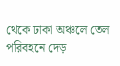থেকে ঢাকা অঞ্চলে তেল পরিবহনে দেড়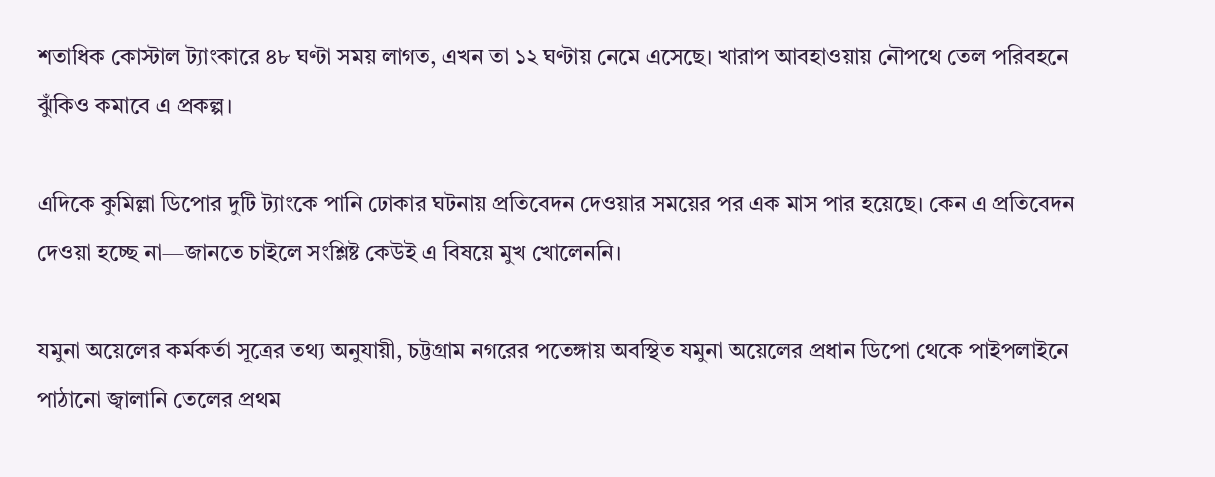শতাধিক কোস্টাল ট্যাংকারে ৪৮ ঘণ্টা সময় লাগত, এখন তা ১২ ঘণ্টায় নেমে এসেছে। খারাপ আবহাওয়ায় নৌপথে তেল পরিবহনে ঝুঁকিও কমাবে এ প্রকল্প।

এদিকে কুমিল্লা ডিপোর দুটি ট্যাংকে পানি ঢোকার ঘটনায় প্রতিবেদন দেওয়ার সময়ের পর এক মাস পার হয়েছে। কেন এ প্রতিবেদন দেওয়া হচ্ছে না—জানতে চাইলে সংশ্লিষ্ট কেউই এ বিষয়ে মুখ খোলেননি।

যমুনা অয়েলের কর্মকর্তা সূত্রের তথ্য অনুযায়ী, চট্টগ্রাম নগরের পতেঙ্গায় অবস্থিত যমুনা অয়েলের প্রধান ডিপো থেকে পাইপলাইনে পাঠানো জ্বালানি তেলের প্রথম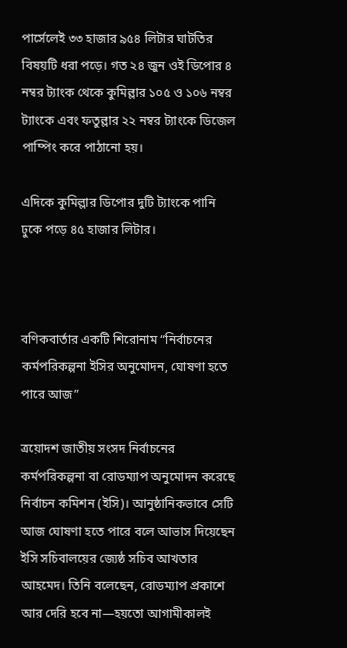পার্সেলেই ৩৩ হাজার ৯৫৪ লিটার ঘাটতির বিষয়টি ধরা পড়ে। গত ২৪ জুন ওই ডিপোর ৪ নম্বর ট্যাংক থেকে কুমিল্লার ১০৫ ও ১০৬ নম্বর ট্যাংকে এবং ফতুল্লার ২২ নম্বর ট্যাংকে ডিজেল পাম্পিং করে পাঠানো হয়।

এদিকে কুমিল্লার ডিপোর দুটি ট্যাংকে পানি ঢুকে পড়ে ৪৫ হাজার লিটার।



বণিকবার্তার একটি শিরোনাম “নির্বাচনের কর্মপরিকল্পনা ইসির অনুমোদন, ঘোষণা হতে পারে আজ”

ত্রয়োদশ জাতীয় সংসদ নির্বাচনের কর্মপরিকল্পনা বা রোডম্যাপ অনুমোদন করেছে নির্বাচন কমিশন (ইসি)। আনুষ্ঠানিকভাবে সেটি আজ ঘোষণা হতে পারে বলে আভাস দিয়েছেন ইসি সচিবালয়ের জ্যেষ্ঠ সচিব আখতার আহমেদ। তিনি বলেছেন, রোডম্যাপ প্রকাশে আর দেরি হবে না—হয়তো আগামীকালই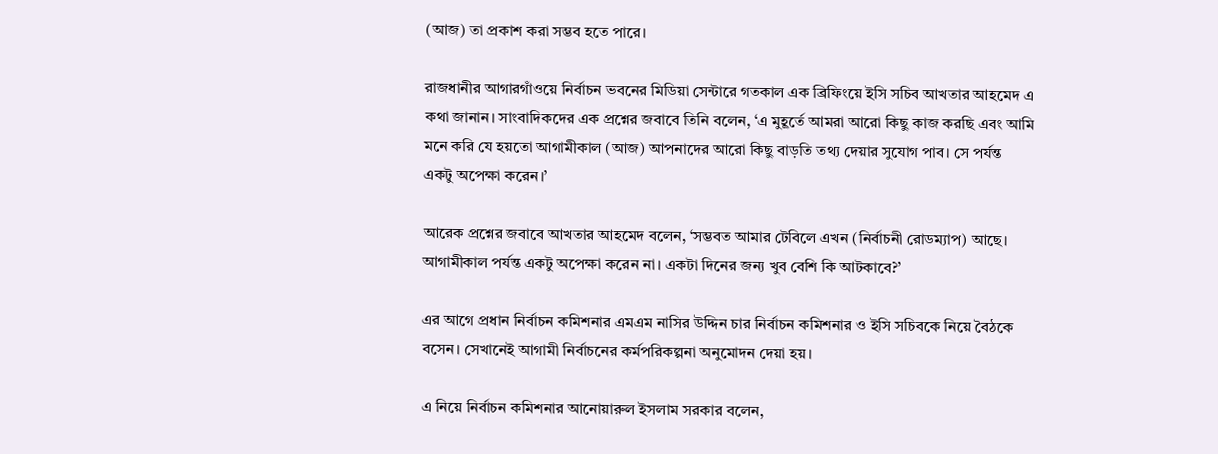(আজ) তা প্রকাশ করা সম্ভব হতে পারে।

রাজধানীর আগারগাঁওয়ে নির্বাচন ভবনের মিডিয়া সেন্টারে গতকাল এক ব্রিফিংয়ে ইসি সচিব আখতার আহমেদ এ কথা জানান। সাংবাদিকদের এক প্রশ্নের জবাবে তিনি বলেন, ‘এ মুহূর্তে আমরা আরো কিছু কাজ করছি এবং আমি মনে করি যে হয়তো আগামীকাল (আজ) আপনাদের আরো কিছু বাড়তি তথ্য দেয়ার সুযোগ পাব। সে পর্যন্ত একটু অপেক্ষা করেন।’

আরেক প্রশ্নের জবাবে আখতার আহমেদ বলেন, ‘সম্ভবত আমার টেবিলে এখন (নির্বাচনী রোডম্যাপ) আছে। আগামীকাল পর্যন্ত একটু অপেক্ষা করেন না। একটা দিনের জন্য খুব বেশি কি আটকাবে?’

এর আগে প্রধান নির্বাচন কমিশনার এমএম নাসির উদ্দিন চার নির্বাচন কমিশনার ও ইসি সচিবকে নিয়ে বৈঠকে বসেন। সেখানেই আগামী নির্বাচনের কর্মপরিকল্পনা অনুমোদন দেয়া হয়।

এ নিয়ে নির্বাচন কমিশনার আনোয়ারুল ইসলাম সরকার বলেন,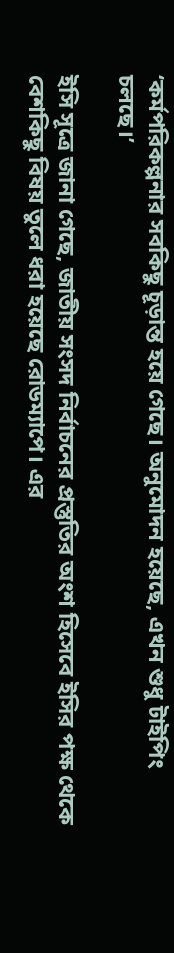‘কর্মপরিকল্পনার সবকিছু চূড়ান্ত হয়ে গেছে। অনুমোদন হয়েছে, এখন শুধু টাইপিং চলছে।’

ইসি সূত্রে জানা গেছে, জাতীয় সংসদ নির্বাচনের প্রস্তুতির অংশ হিসেবে ইসির পক্ষ থেকে বেশকিছু বিষয় তুলে ধরা হয়েছে রোডম্যাপে। এর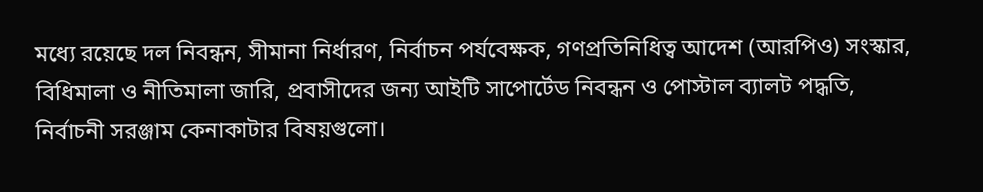মধ্যে রয়েছে দল নিবন্ধন, সীমানা নির্ধারণ, নির্বাচন পর্যবেক্ষক, গণপ্রতিনিধিত্ব আদেশ (আরপিও) সংস্কার, বিধিমালা ও নীতিমালা জারি, প্রবাসীদের জন্য আইটি সাপোর্টেড নিবন্ধন ও পোস্টাল ব্যালট পদ্ধতি, নির্বাচনী সরঞ্জাম কেনাকাটার বিষয়গুলো।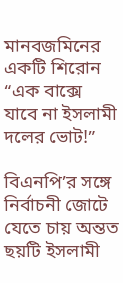মানবজমিনের একটি শিরোন “এক বাক্সে যাবে না ইসলামী দলের ভোট!”

বিএনপি’র সঙ্গে নির্বাচনী জোটে যেতে চায় অন্তত ছয়টি ইসলামী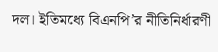দল। ইতিমধ্যে বিএনপি’র নীতিনির্ধারণী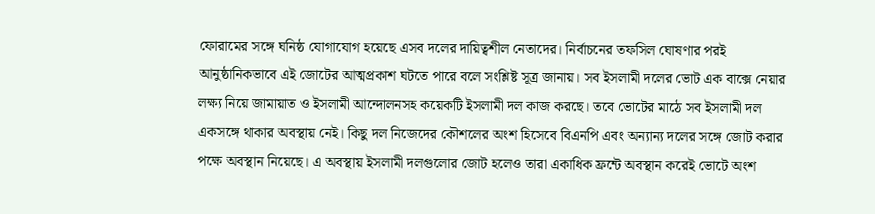ফোরামের সঙ্গে ঘনিষ্ঠ যোগাযোগ হয়েছে এসব দলের দায়িত্বশীল নেতাদের। নির্বাচনের তফসিল ঘোষণার পরই আনুষ্ঠানিকভাবে এই জোটের আত্মপ্রকাশ ঘটতে পারে বলে সংশ্লিষ্ট সূত্র জানায়। সব ইসলামী দলের ভোট এক বাক্সে নেয়ার লক্ষ্য নিয়ে জামায়াত ও ইসলামী আন্দোলনসহ কয়েকটি ইসলামী দল কাজ করছে। তবে ভোটের মাঠে সব ইসলামী দল একসঙ্গে থাকার অবস্থায় নেই। কিছু দল নিজেদের কৌশলের অংশ হিসেবে বিএনপি এবং অন্যান্য দলের সঙ্গে জোট করার পক্ষে অবস্থান নিয়েছে। এ অবস্থায় ইসলামী দলগুলোর জোট হলেও তারা একাধিক ফ্রন্টে অবস্থান করেই ভোটে অংশ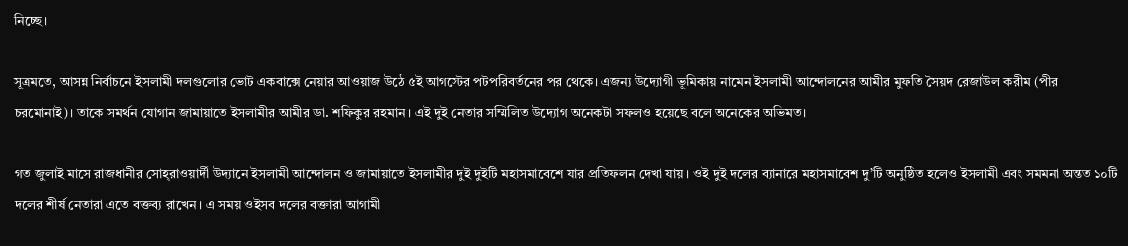নিচ্ছে।

সূত্রমতে, আসন্ন নির্বাচনে ইসলামী দলগুলোর ভোট একবাক্সে নেয়ার আওয়াজ উঠে ৫ই আগস্টের পটপরিবর্তনের পর থেকে। এজন্য উদ্যোগী ভূমিকায় নামেন ইসলামী আন্দোলনের আমীর মুফতি সৈয়দ রেজাউল করীম (পীর চরমোনাই)। তাকে সমর্থন যোগান জামায়াতে ইসলামীর আমীর ডা. শফিকুর রহমান। এই দুই নেতার সম্মিলিত উদ্যোগ অনেকটা সফলও হয়েছে বলে অনেকের অভিমত।

গত জুলাই মাসে রাজধানীর সোহ্‌রাওয়ার্দী উদ্যানে ইসলামী আন্দোলন ও জামায়াতে ইসলামীর দুই দুইটি মহাসমাবেশে যার প্রতিফলন দেখা যায়। ওই দুই দলের ব্যানারে মহাসমাবেশ দু’টি অনুষ্ঠিত হলেও ইসলামী এবং সমমনা অন্তত ১০টি দলের শীর্ষ নেতারা এতে বক্তব্য রাখেন। এ সময় ওইসব দলের বক্তারা আগামী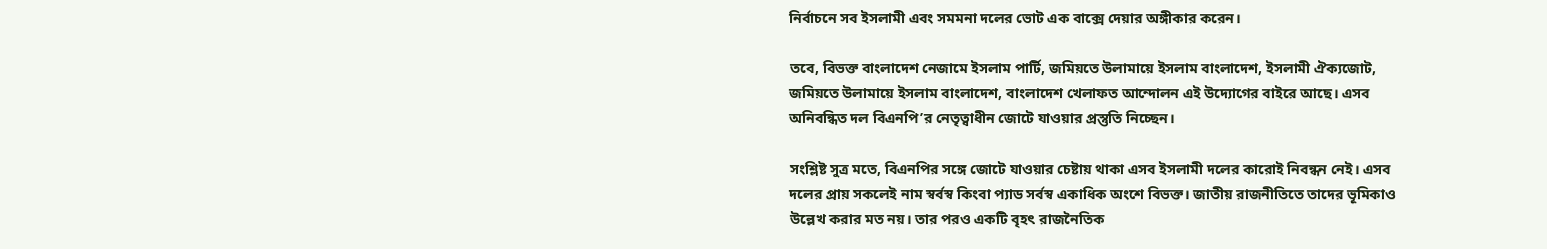নির্বাচনে সব ইসলামী এবং সমমনা দলের ভোট এক বাক্সে দেয়ার অঙ্গীকার করেন।

তবে, বিভক্ত বাংলাদেশ নেজামে ইসলাম পার্টি, জমিয়তে উলামায়ে ইসলাম বাংলাদেশ, ইসলামী ঐক্যজোট, জমিয়তে উলামায়ে ইসলাম বাংলাদেশ, বাংলাদেশ খেলাফত আন্দোলন এই উদ্যোগের বাইরে আছে। এসব অনিবন্ধিত দল বিএনপি’র নেতৃত্বাধীন জোটে যাওয়ার প্রস্তুতি নিচ্ছেন।

সংশ্লিষ্ট সুত্র মতে, বিএনপির সঙ্গে জোটে যাওয়ার চেষ্টায় থাকা এসব ইসলামী দলের কারোই নিবন্ধন নেই। এসব দলের প্রায় সকলেই নাম স্বর্বস্ব কিংবা প্যাড সর্বস্ব একাধিক অংশে বিভক্ত। জাতীয় রাজনীতিতে তাদের ভূমিকাও উল্লেখ করার মত নয়। তার পরও একটি বৃহৎ রাজনৈতিক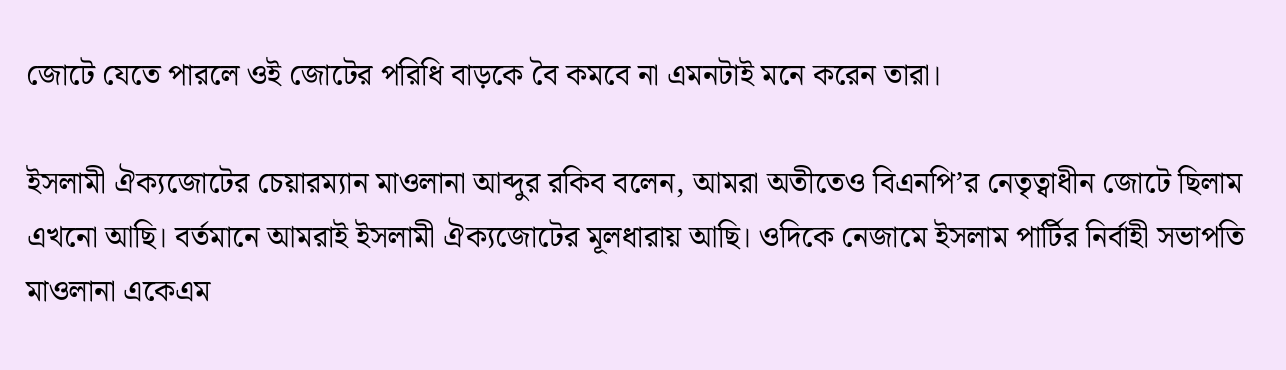জোটে যেতে পারলে ওই জোটের পরিধি বাড়কে বৈ কমবে না এমনটাই মনে করেন তারা।

ইসলামী ঐক্যজোটের চেয়ারম্যান মাওলানা আব্দুর রকিব বলেন, আমরা অতীতেও বিএনপি’র নেতৃত্বাধীন জোটে ছিলাম এখনো আছি। বর্তমানে আমরাই ইসলামী ঐক্যজোটের মূলধারায় আছি। ওদিকে নেজামে ইসলাম পার্টির নির্বাহী সভাপতি মাওলানা একেএম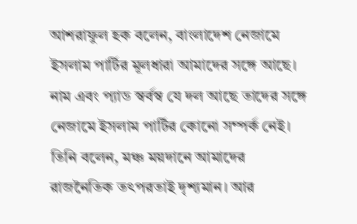আশরাফুল হক বলেন, বাংলাদেশ নেজামে ইসলাম পার্টির মূলধারা আমাদের সঙ্গে আছে। নাম এবং প্যাড স্বর্বস্ব যে দল আছে তাদের সঙ্গে নেজামে ইসলাম পার্টির কোনো সম্পর্ক নেই। তিনি বলেন, মঞ্চ ময়দানে আমাদের রাজনৈতিক তৎপরতাই দৃশ্যমান। আর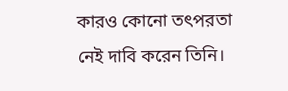কারও কোনো তৎপরতা নেই দাবি করেন তিনি।